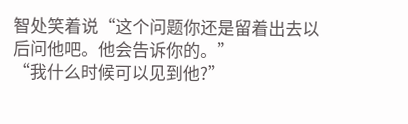智处笑着说“这个问题你还是留着出去以后问他吧。他会告诉你的。”
“我什么时候可以见到他?”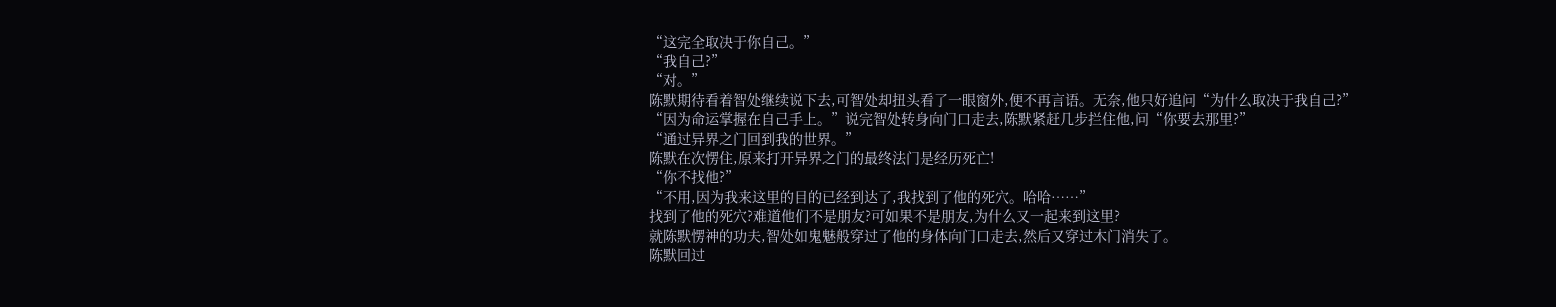“这完全取决于你自己。”
“我自己?”
“对。”
陈默期待看着智处继续说下去,可智处却扭头看了一眼窗外,便不再言语。无奈,他只好追问“为什么取决于我自己?”
“因为命运掌握在自己手上。”说完智处转身向门口走去,陈默紧赶几步拦住他,问“你要去那里?”
“通过异界之门回到我的世界。”
陈默在次愣住,原来打开异界之门的最终法门是经历死亡!
“你不找他?”
“不用,因为我来这里的目的已经到达了,我找到了他的死穴。哈哈……”
找到了他的死穴?难道他们不是朋友?可如果不是朋友,为什么又一起来到这里?
就陈默愣神的功夫,智处如鬼魅般穿过了他的身体向门口走去,然后又穿过木门消失了。
陈默回过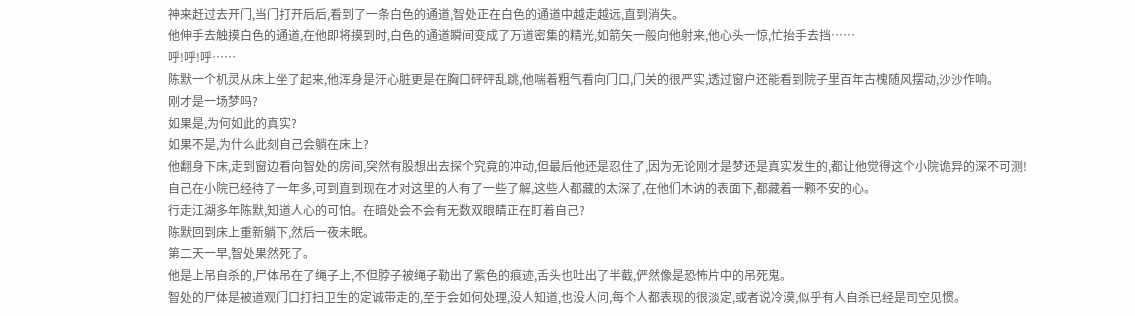神来赶过去开门,当门打开后后,看到了一条白色的通道,智处正在白色的通道中越走越远,直到消失。
他伸手去触摸白色的通道,在他即将摸到时,白色的通道瞬间变成了万道密集的精光,如箭矢一般向他射来,他心头一惊,忙抬手去挡……
呼!呼!呼……
陈默一个机灵从床上坐了起来,他浑身是汗心脏更是在胸口砰砰乱跳,他喘着粗气看向门口,门关的很严实,透过窗户还能看到院子里百年古槐随风摆动,沙沙作响。
刚才是一场梦吗?
如果是,为何如此的真实?
如果不是,为什么此刻自己会躺在床上?
他翻身下床,走到窗边看向智处的房间,突然有股想出去探个究竟的冲动,但最后他还是忍住了,因为无论刚才是梦还是真实发生的,都让他觉得这个小院诡异的深不可测!
自己在小院已经待了一年多,可到直到现在才对这里的人有了一些了解,这些人都藏的太深了,在他们木讷的表面下,都藏着一颗不安的心。
行走江湖多年陈默,知道人心的可怕。在暗处会不会有无数双眼睛正在盯着自己?
陈默回到床上重新躺下,然后一夜未眠。
第二天一早,智处果然死了。
他是上吊自杀的,尸体吊在了绳子上,不但脖子被绳子勒出了紫色的痕迹,舌头也吐出了半截,俨然像是恐怖片中的吊死鬼。
智处的尸体是被道观门口打扫卫生的定诚带走的,至于会如何处理,没人知道,也没人问,每个人都表现的很淡定,或者说冷漠,似乎有人自杀已经是司空见惯。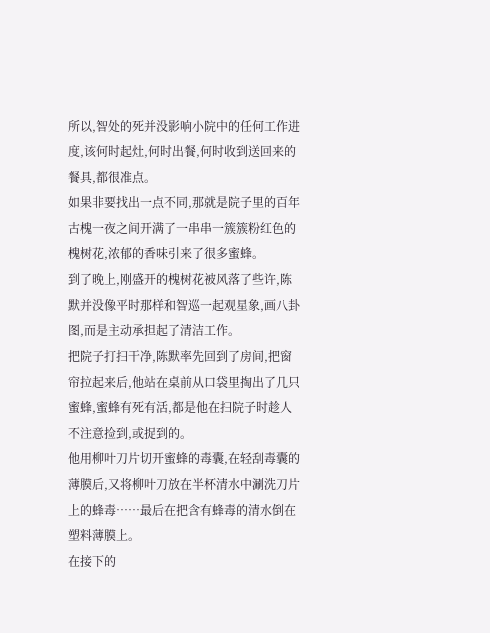所以,智处的死并没影响小院中的任何工作进度,该何时起灶,何时出餐,何时收到送回来的餐具,都很准点。
如果非要找出一点不同,那就是院子里的百年古槐一夜之间开满了一串串一簇簇粉红色的槐树花,浓郁的香味引来了很多蜜蜂。
到了晚上,刚盛开的槐树花被风落了些许,陈默并没像平时那样和智巡一起观星象,画八卦图,而是主动承担起了清洁工作。
把院子打扫干净,陈默率先回到了房间,把窗帘拉起来后,他站在桌前从口袋里掏出了几只蜜蜂,蜜蜂有死有活,都是他在扫院子时趁人不注意捡到,或捉到的。
他用柳叶刀片切开蜜蜂的毒囊,在轻刮毒囊的薄膜后,又将柳叶刀放在半杯清水中涮洗刀片上的蜂毒……最后在把含有蜂毒的清水倒在塑料薄膜上。
在接下的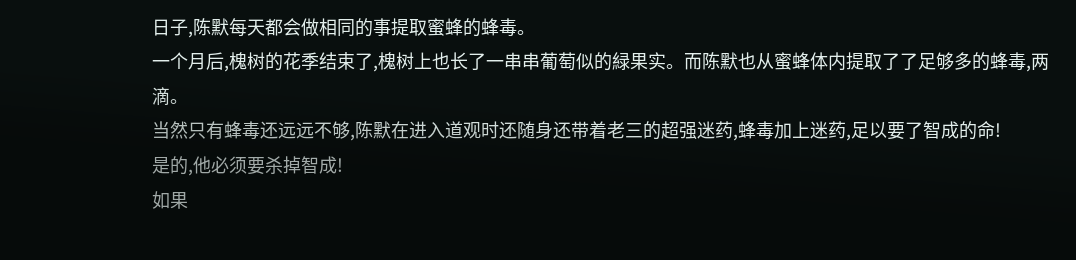日子,陈默每天都会做相同的事提取蜜蜂的蜂毒。
一个月后,槐树的花季结束了,槐树上也长了一串串葡萄似的緑果实。而陈默也从蜜蜂体内提取了了足够多的蜂毒,两滴。
当然只有蜂毒还远远不够,陈默在进入道观时还随身还带着老三的超强迷药,蜂毒加上迷药,足以要了智成的命!
是的,他必须要杀掉智成!
如果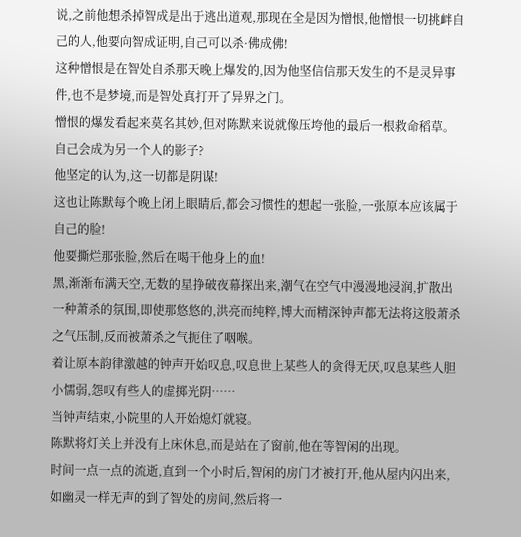说,之前他想杀掉智成是出于逃出道观,那现在全是因为憎恨,他憎恨一切挑衅自己的人,他要向智成证明,自己可以杀·佛成佛!
这种憎恨是在智处自杀那天晚上爆发的,因为他坚信信那天发生的不是灵异事件,也不是梦境,而是智处真打开了异界之门。
憎恨的爆发看起来莫名其妙,但对陈默来说就像压垮他的最后一根救命稻草。自己会成为另一个人的影子?
他坚定的认为,这一切都是阴谋!
这也让陈默每个晚上闭上眼睛后,都会习惯性的想起一张脸,一张原本应该属于自己的脸!
他要撕烂那张脸,然后在喝干他身上的血!
黑,渐渐布满天空,无数的星挣破夜幕探出来,潮气在空气中漫漫地浸润,扩散出一种萧杀的氛围,即使那悠悠的,洪亮而纯粹,博大而精深钟声都无法将这股萧杀之气压制,反而被萧杀之气扼住了咽喉。
着让原本韵律激越的钟声开始叹息,叹息世上某些人的贪得无厌,叹息某些人胆小懦弱,怨叹有些人的虚掷光阴……
当钟声结束,小院里的人开始熄灯就寝。
陈默将灯关上并没有上床休息,而是站在了窗前,他在等智闲的出现。
时间一点一点的流逝,直到一个小时后,智闲的房门才被打开,他从屋内闪出来,如幽灵一样无声的到了智处的房间,然后将一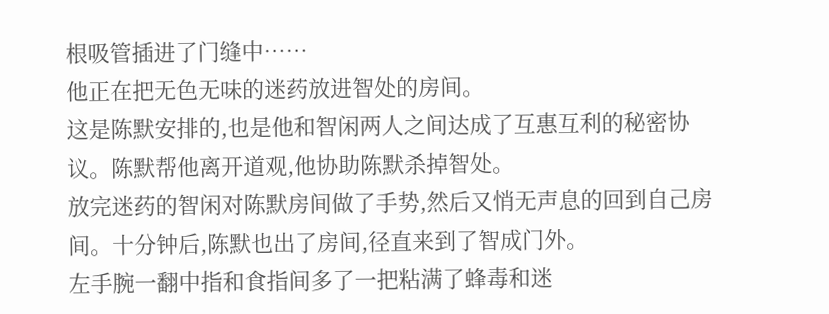根吸管插进了门缝中……
他正在把无色无味的迷药放进智处的房间。
这是陈默安排的,也是他和智闲两人之间达成了互惠互利的秘密协议。陈默帮他离开道观,他协助陈默杀掉智处。
放完迷药的智闲对陈默房间做了手势,然后又悄无声息的回到自己房间。十分钟后,陈默也出了房间,径直来到了智成门外。
左手腕一翻中指和食指间多了一把粘满了蜂毒和迷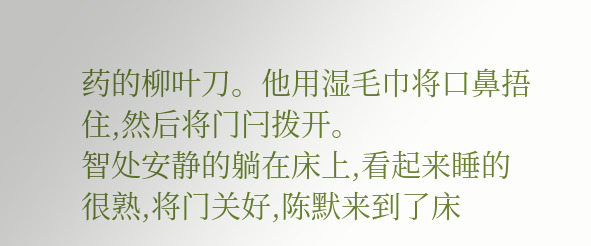药的柳叶刀。他用湿毛巾将口鼻捂住,然后将门闩拨开。
智处安静的躺在床上,看起来睡的很熟,将门关好,陈默来到了床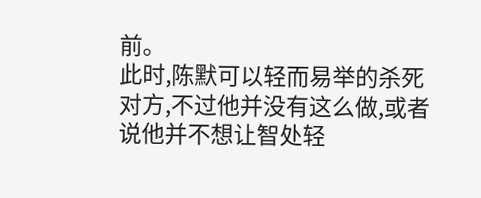前。
此时,陈默可以轻而易举的杀死对方,不过他并没有这么做,或者说他并不想让智处轻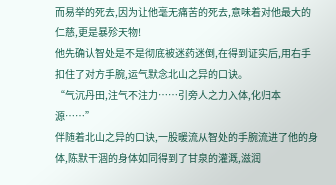而易举的死去,因为让他毫无痛苦的死去,意味着对他最大的仁慈,更是暴殄天物!
他先确认智处是不是彻底被迷药迷倒,在得到证实后,用右手扣住了对方手腕,运气默念北山之异的口诀。
“气沉丹田,注气不注力……引旁人之力入体,化归本源……”
伴随着北山之异的口诀,一股暖流从智处的手腕流进了他的身体,陈默干涸的身体如同得到了甘泉的灌溉,滋润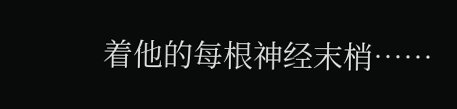着他的每根神经末梢……